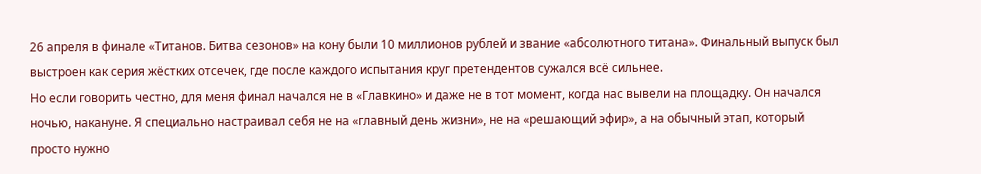26 апреля в финале «Титанов. Битва сезонов» на кону были 10 миллионов рублей и звание «абсолютного титана». Финальный выпуск был выстроен как серия жёстких отсечек, где после каждого испытания круг претендентов сужался всё сильнее.
Но если говорить честно, для меня финал начался не в «Главкино» и даже не в тот момент, когда нас вывели на площадку. Он начался ночью, накануне. Я специально настраивал себя не на «главный день жизни», не на «решающий эфир», а на обычный этап, который просто нужно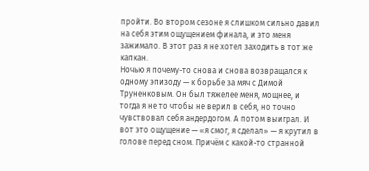пройти. Во втором сезоне я слишком сильно давил на себя этим ощущением финала, и это меня зажимало. В этот раз я не хотел заходить в тот же капкан.
Ночью я почему-то снова и снова возвращался к одному эпизоду — к борьбе за мяч с Димой Труненковым. Он был тяжелее меня, мощнее, и тогда я не то чтобы не верил в себя, но точно чувствовал себя андердогом. А потом выиграл. И вот это ощущение — «я смог, я сделал» — я крутил в голове перед сном. Причём с какой-то странной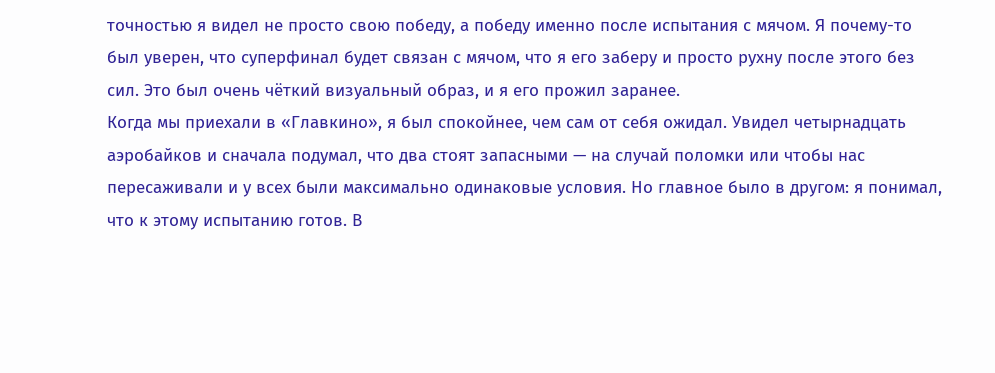точностью я видел не просто свою победу, а победу именно после испытания с мячом. Я почему-то был уверен, что суперфинал будет связан с мячом, что я его заберу и просто рухну после этого без сил. Это был очень чёткий визуальный образ, и я его прожил заранее.
Когда мы приехали в «Главкино», я был спокойнее, чем сам от себя ожидал. Увидел четырнадцать аэробайков и сначала подумал, что два стоят запасными — на случай поломки или чтобы нас пересаживали и у всех были максимально одинаковые условия. Но главное было в другом: я понимал, что к этому испытанию готов. В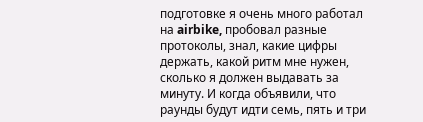подготовке я очень много работал на airbike, пробовал разные протоколы, знал, какие цифры держать, какой ритм мне нужен, сколько я должен выдавать за минуту. И когда объявили, что раунды будут идти семь, пять и три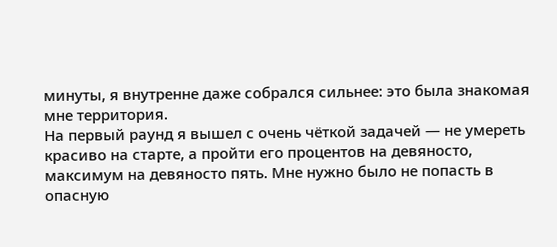минуты, я внутренне даже собрался сильнее: это была знакомая мне территория.
На первый раунд я вышел с очень чёткой задачей — не умереть красиво на старте, а пройти его процентов на девяносто, максимум на девяносто пять. Мне нужно было не попасть в опасную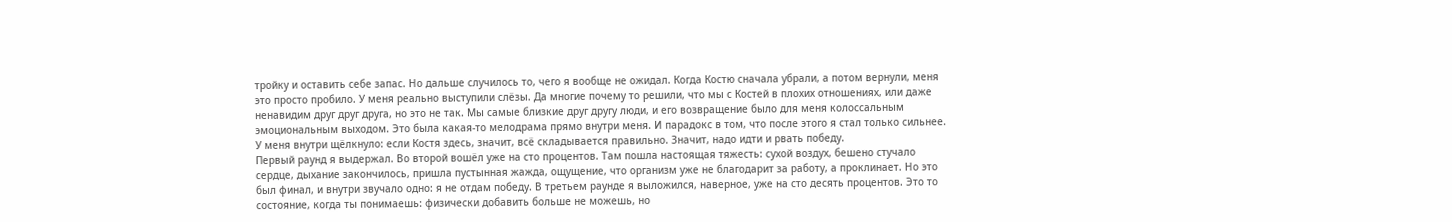тройку и оставить себе запас. Но дальше случилось то, чего я вообще не ожидал. Когда Костю сначала убрали, а потом вернули, меня это просто пробило. У меня реально выступили слёзы. Да многие почему то решили, что мы с Костей в плохих отношениях, или даже ненавидим друг друг друга, но это не так. Мы самые близкие друг другу люди, и его возвращение было для меня колоссальным эмоциональным выходом. Это была какая-то мелодрама прямо внутри меня. И парадокс в том, что после этого я стал только сильнее. У меня внутри щёлкнуло: если Костя здесь, значит, всё складывается правильно. Значит, надо идти и рвать победу.
Первый раунд я выдержал. Во второй вошёл уже на сто процентов. Там пошла настоящая тяжесть: сухой воздух, бешено стучало сердце, дыхание закончилось, пришла пустынная жажда, ощущение, что организм уже не благодарит за работу, а проклинает. Но это был финал, и внутри звучало одно: я не отдам победу. В третьем раунде я выложился, наверное, уже на сто десять процентов. Это то состояние, когда ты понимаешь: физически добавить больше не можешь, но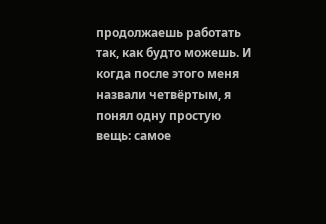продолжаешь работать так, как будто можешь. И когда после этого меня назвали четвёртым, я понял одну простую вещь: самое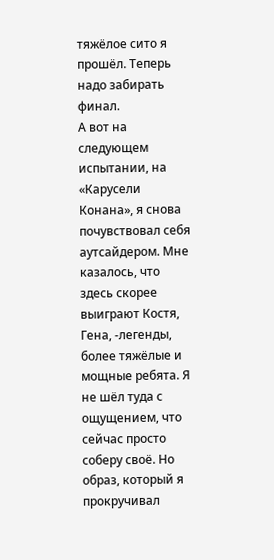тяжёлое сито я прошёл. Теперь надо забирать финал.
А вот на следующем испытании, на «Карусели Конана», я снова почувствовал себя аутсайдером. Мне казалось, что здесь скорее выиграют Костя, Гена, -легенды, более тяжёлые и мощные ребята. Я не шёл туда с ощущением, что сейчас просто соберу своё. Но образ, который я прокручивал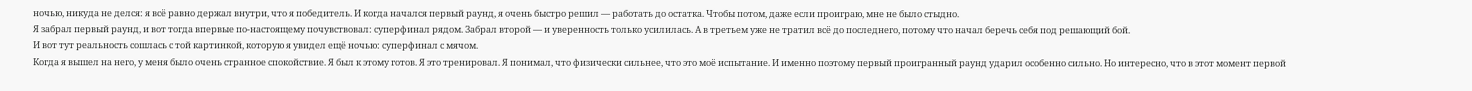ночью, никуда не делся: я всё равно держал внутри, что я победитель. И когда начался первый раунд, я очень быстро решил — работать до остатка. Чтобы потом, даже если проиграю, мне не было стыдно.
Я забрал первый раунд, и вот тогда впервые по-настоящему почувствовал: суперфинал рядом. Забрал второй — и уверенность только усилилась. А в третьем уже не тратил всё до последнего, потому что начал беречь себя под решающий бой.
И вот тут реальность сошлась с той картинкой, которую я увидел ещё ночью: суперфинал с мячом.
Когда я вышел на него, у меня было очень странное спокойствие. Я был к этому готов. Я это тренировал. Я понимал, что физически сильнее, что это моё испытание. И именно поэтому первый проигранный раунд ударил особенно сильно. Но интересно, что в этот момент первой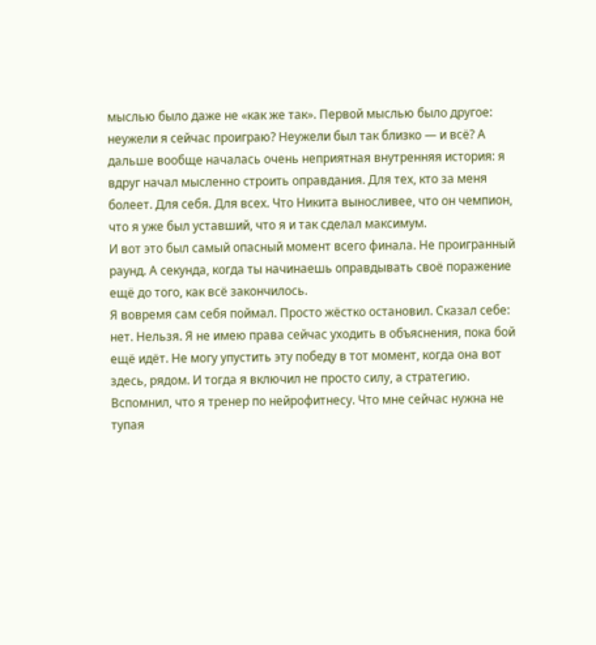мыслью было даже не «как же так». Первой мыслью было другое: неужели я сейчас проиграю? Неужели был так близко — и всё? А дальше вообще началась очень неприятная внутренняя история: я вдруг начал мысленно строить оправдания. Для тех, кто за меня болеет. Для себя. Для всех. Что Никита выносливее, что он чемпион, что я уже был уставший, что я и так сделал максимум.
И вот это был самый опасный момент всего финала. Не проигранный раунд. А секунда, когда ты начинаешь оправдывать своё поражение ещё до того, как всё закончилось.
Я вовремя сам себя поймал. Просто жёстко остановил. Сказал себе: нет. Нельзя. Я не имею права сейчас уходить в объяснения, пока бой ещё идёт. Не могу упустить эту победу в тот момент, когда она вот здесь, рядом. И тогда я включил не просто силу, а стратегию.
Вспомнил, что я тренер по нейрофитнесу. Что мне сейчас нужна не тупая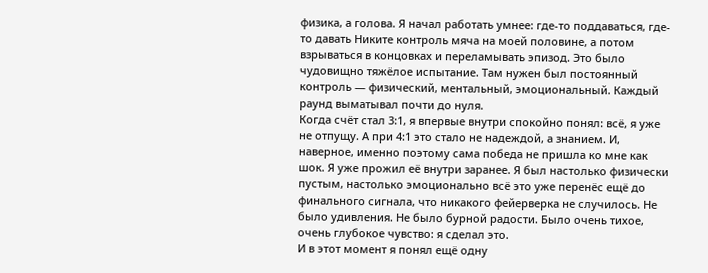физика, а голова. Я начал работать умнее: где-то поддаваться, где-то давать Никите контроль мяча на моей половине, а потом взрываться в концовках и переламывать эпизод. Это было чудовищно тяжёлое испытание. Там нужен был постоянный контроль — физический, ментальный, эмоциональный. Каждый раунд выматывал почти до нуля.
Когда счёт стал 3:1, я впервые внутри спокойно понял: всё, я уже не отпущу. А при 4:1 это стало не надеждой, а знанием. И, наверное, именно поэтому сама победа не пришла ко мне как шок. Я уже прожил её внутри заранее. Я был настолько физически пустым, настолько эмоционально всё это уже перенёс ещё до финального сигнала, что никакого фейерверка не случилось. Не было удивления. Не было бурной радости. Было очень тихое, очень глубокое чувство: я сделал это.
И в этот момент я понял ещё одну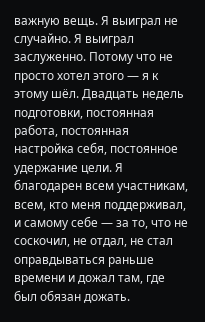важную вещь. Я выиграл не случайно. Я выиграл заслуженно. Потому что не просто хотел этого — я к этому шёл. Двадцать недель подготовки, постоянная работа, постоянная настройка себя, постоянное удержание цели. Я благодарен всем участникам, всем, кто меня поддерживал, и самому себе — за то, что не соскочил, не отдал, не стал оправдываться раньше времени и дожал там, где был обязан дожать.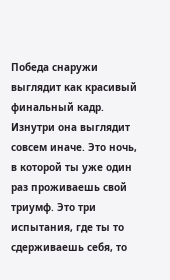Победа снаружи выглядит как красивый финальный кадр. Изнутри она выглядит совсем иначе. Это ночь, в которой ты уже один раз проживаешь свой триумф. Это три испытания, где ты то сдерживаешь себя, то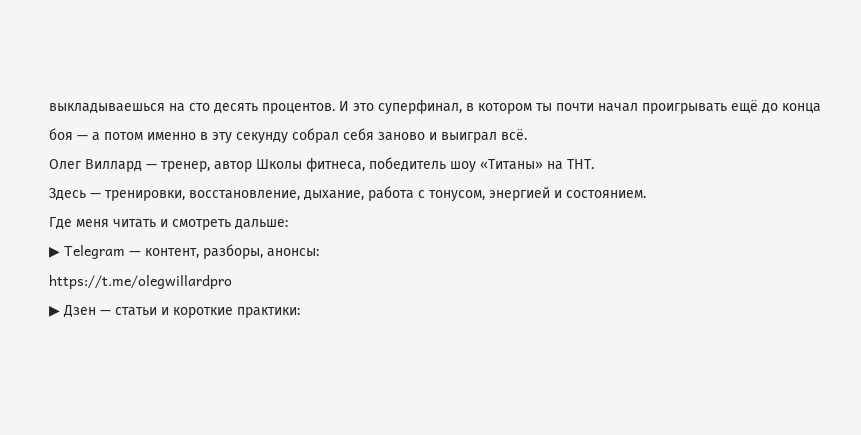выкладываешься на сто десять процентов. И это суперфинал, в котором ты почти начал проигрывать ещё до конца боя — а потом именно в эту секунду собрал себя заново и выиграл всё.
Олег Виллард — тренер, автор Школы фитнеса, победитель шоу «Титаны» на ТНТ.
Здесь — тренировки, восстановление, дыхание, работа с тонусом, энергией и состоянием.
Где меня читать и смотреть дальше:
▶ Telegram — контент, разборы, анонсы:
https://t.me/olegwillardpro
▶ Дзен — статьи и короткие практики: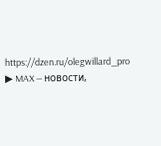https://dzen.ru/olegwillard_pro
▶ MAX — новости,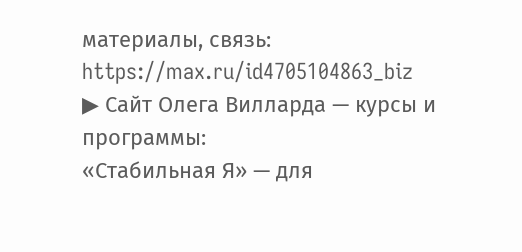материалы, связь:
https://max.ru/id4705104863_biz
▶ Сайт Олега Вилларда — курсы и программы:
«Стабильная Я» — для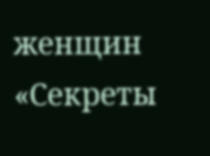женщин
«Секреты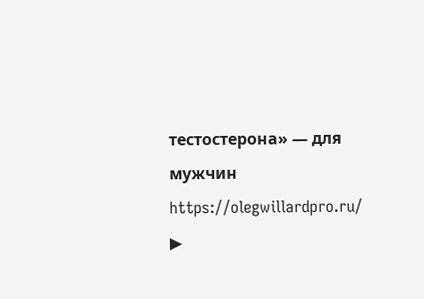тестостерона» — для мужчин
https://olegwillardpro.ru/
▶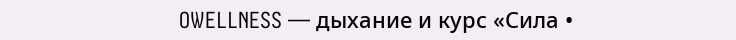OWELLNESS — дыхание и курс «Сила •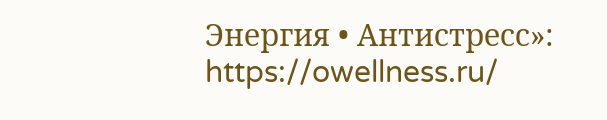Энергия • Антистресс»:
https://owellness.ru/